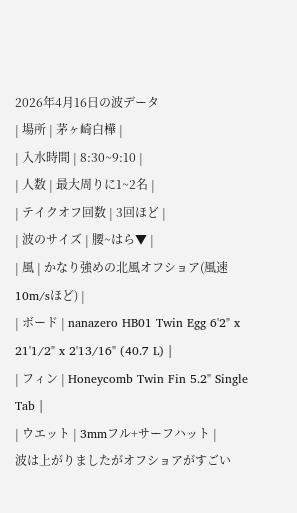2026年4月16日の波データ
| 場所 | 茅ヶ崎白樺 |
| 入水時間 | 8:30~9:10 |
| 人数 | 最大周りに1~2名 |
| テイクオフ回数 | 3回ほど |
| 波のサイズ | 腰~はら▼ |
| 風 | かなり強めの北風オフショア(風速10m/sほど) |
| ボード | nanazero HB01 Twin Egg 6'2" x 21'1/2" x 2'13/16" (40.7 L) |
| フィン | Honeycomb Twin Fin 5.2" Single Tab |
| ウエット | 3mmフル+サーフハット |
波は上がりましたがオフショアがすごい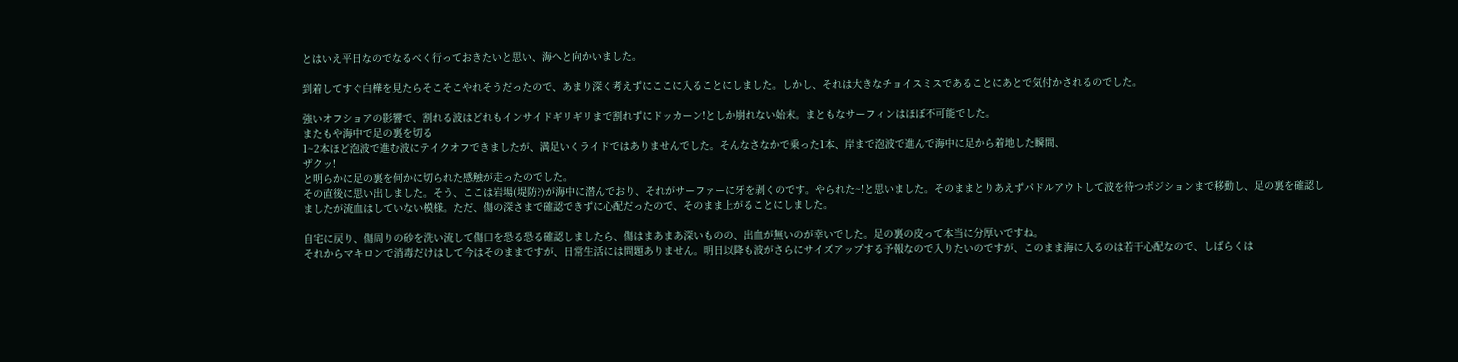とはいえ平日なのでなるべく行っておきたいと思い、海へと向かいました。

到着してすぐ白樺を見たらそこそこやれそうだったので、あまり深く考えずにここに入ることにしました。しかし、それは大きなチョイスミスであることにあとで気付かされるのでした。

強いオフショアの影響で、割れる波はどれもインサイドギリギリまで割れずにドッカーン!としか崩れない始末。まともなサーフィンはほぼ不可能でした。
またもや海中で足の裏を切る
1~2本ほど泡波で進む波にテイクオフできましたが、満足いくライドではありませんでした。そんなさなかで乗った1本、岸まで泡波で進んで海中に足から着地した瞬間、
ザクッ!
と明らかに足の裏を何かに切られた感触が走ったのでした。
その直後に思い出しました。そう、ここは岩場(堤防?)が海中に潜んでおり、それがサーファーに牙を剥くのです。やられた~!と思いました。そのままとりあえずパドルアウトして波を待つポジションまで移動し、足の裏を確認しましたが流血はしていない模様。ただ、傷の深さまで確認できずに心配だったので、そのまま上がることにしました。

自宅に戻り、傷周りの砂を洗い流して傷口を恐る恐る確認しましたら、傷はまあまあ深いものの、出血が無いのが幸いでした。足の裏の皮って本当に分厚いですね。
それからマキロンで消毒だけはして今はそのままですが、日常生活には問題ありません。明日以降も波がさらにサイズアップする予報なので入りたいのですが、このまま海に入るのは若干心配なので、しばらくは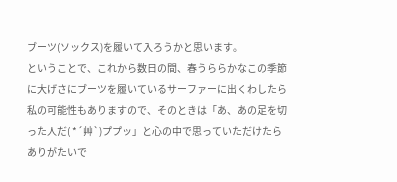ブーツ(ソックス)を履いて入ろうかと思います。
ということで、これから数日の間、春うららかなこの季節に大げさにブーツを履いているサーファーに出くわしたら私の可能性もありますので、そのときは「あ、あの足を切った人だ( *´艸`)ププッ」と心の中で思っていただけたらありがたいで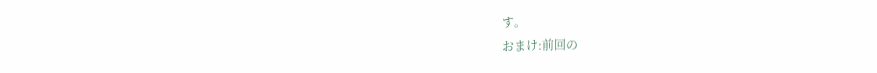す。
おまけ:前回の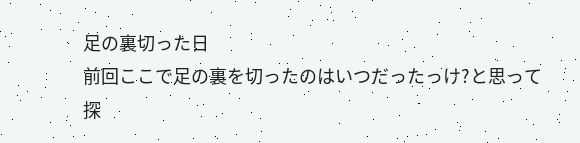足の裏切った日
前回ここで足の裏を切ったのはいつだったっけ?と思って探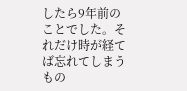したら9年前のことでした。それだけ時が経てば忘れてしまうもの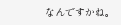なんですかね。